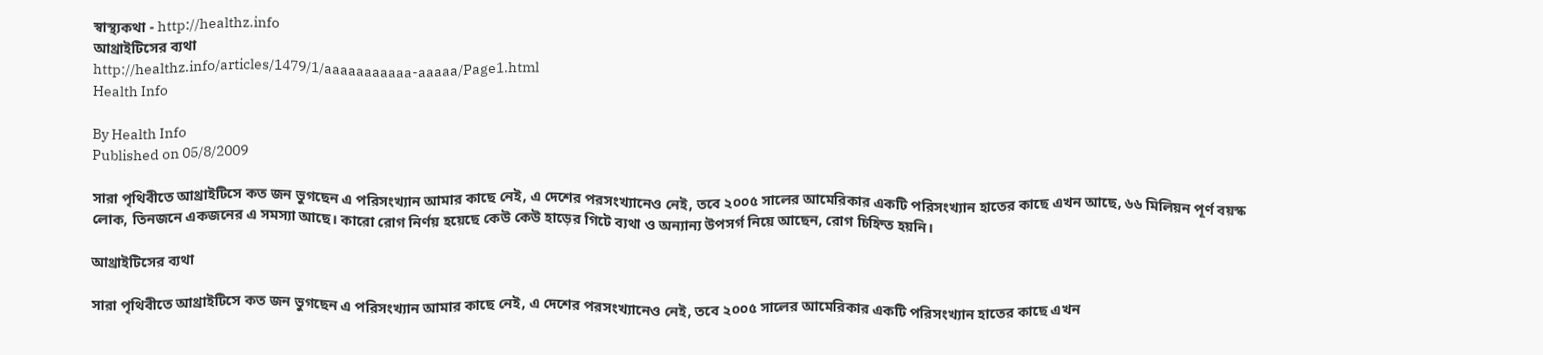স্বাস্থ্যকথা - http://healthz.info
আথ্রাইটিসের ব্যথা
http://healthz.info/articles/1479/1/aaaaaaaaaaa-aaaaa/Page1.html
Health Info

By Health Info
Published on 05/8/2009

সারা পৃথিবীতে আথ্রাইটিসে কত জন ভুগছেন এ পরিসংখ্যান আমার কাছে নেই, এ দেশের পরসংখ্যানেও নেই, তবে ২০০৫ সালের আমেরিকার একটি পরিসংখ্যান হাতের কাছে এখন আছে, ৬৬ মিলিয়ন পূর্ণ বয়স্ক লোক, তিনজনে একজনের এ সমস্যা আছে। কারো রোগ নির্ণয় হয়েছে কেউ কেউ হাড়ের গিটে ব্যথা ও অন্যান্য উপসর্গ নিয়ে আছেন, রোগ চিহ্নিত হয়নি।

আথ্রাইটিসের ব্যথা

সারা পৃথিবীতে আথ্রাইটিসে কত জন ভুগছেন এ পরিসংখ্যান আমার কাছে নেই, এ দেশের পরসংখ্যানেও নেই, তবে ২০০৫ সালের আমেরিকার একটি পরিসংখ্যান হাতের কাছে এখন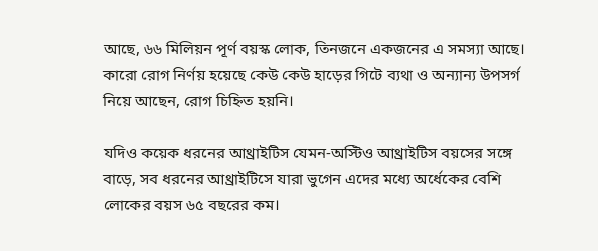আছে, ৬৬ মিলিয়ন পূর্ণ বয়স্ক লোক, তিনজনে একজনের এ সমস্যা আছে। কারো রোগ নির্ণয় হয়েছে কেউ কেউ হাড়ের গিটে ব্যথা ও অন্যান্য উপসর্গ নিয়ে আছেন, রোগ চিহ্নিত হয়নি।

যদিও কয়েক ধরনের আথ্রাইটিস যেমন-অস্টিও আথ্রাইটিস বয়সের সঙ্গে বাড়ে, সব ধরনের আথ্রাইটিসে যারা ভুগেন এদের মধ্যে অর্ধেকের বেশি লোকের বয়স ৬৫ বছরের কম।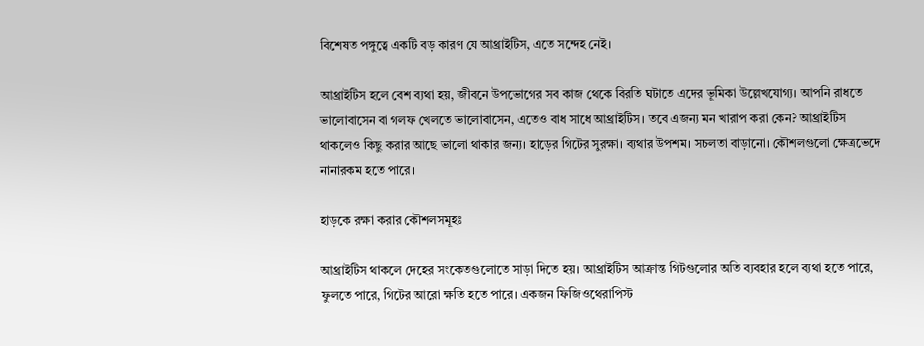বিশেষত পঙ্গুত্বে একটি বড় কারণ যে আথ্রাইটিস, এতে সন্দেহ নেই।

আথ্রাইটিস হলে বেশ ব্যথা হয়, জীবনে উপভোগের সব কাজ থেকে বিরতি ঘটাতে এদের ভূমিকা উল্লেখযোগ্য। আপনি রাধতে ভালোবাসেন বা গলফ খেলতে ভালোবাসেন, এতেও বাধ সাধে আথ্রাইটিস। তবে এজন্য মন খারাপ করা কেন? আথ্রাইটিস থাকলেও কিছু করার আছে ভালো থাকার জন্য। হাড়ের গিটের সুরক্ষা। ব্যথার উপশম। সচলতা বাড়ানো। কৌশলগুলো ক্ষেত্রভেদে নানারকম হতে পারে।

হাড়কে রক্ষা করার কৌশলসমূহঃ

আথ্রাইটিস থাকলে দেহের সংকেতগুলোতে সাড়া দিতে হয়। আথ্রাইটিস আক্রান্ত গিটগুলোর অতি ব্যবহার হলে ব্যথা হতে পারে, ফুলতে পারে, গিটের আরো ক্ষতি হতে পারে। একজন ফিজিওথেরাপিস্ট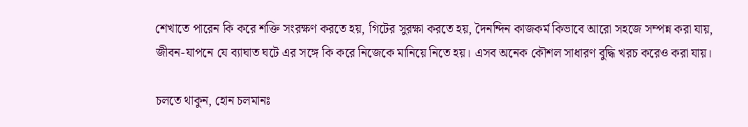শেখাতে পারেন কি করে শক্তি সংরক্ষণ করতে হয়, গিটের সুরক্ষা করতে হয়, দৈনন্দিন কাজকর্ম কিভাবে আরো সহজে সম্পন্ন করা যায়, জীবন-যাপনে যে ব্যাঘাত ঘটে এর সঙ্গে কি করে নিজেকে মানিয়ে নিতে হয়। এসব অনেক কৌশল সাধারণ বুদ্ধি খরচ করেও করা যায়।

চলতে থাকুন, হোন চলমানঃ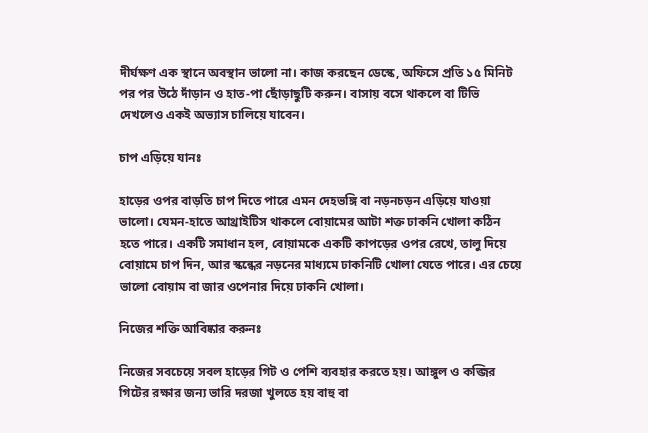দীর্ঘক্ষণ এক স্থানে অবস্থান ভালো না। কাজ করছেন ডেস্কে, অফিসে প্রতি ১৫ মিনিট পর পর উঠে দাঁড়ান ও হাত-পা ছোঁড়াছুটি করুন। বাসায় বসে থাকলে বা টিভি দেখলেও একই অভ্যাস চালিয়ে যাবেন।

চাপ এড়িয়ে যানঃ

হাড়ের ওপর বাড়তি চাপ দিতে পারে এমন দেহভঙ্গি বা নড়নচড়ন এড়িয়ে যাওয়া ভালো। যেমন-হাতে আথ্রাইটিস থাকলে বোয়ামের আটা শক্ত ঢাকনি খোলা কঠিন হতে পারে। একটি সমাধান হল, বোয়ামকে একটি কাপড়ের ওপর রেখে, তালু দিয়ে বোয়ামে চাপ দিন, আর স্কন্ধের নড়নের মাধ্যমে ঢাকনিটি খোলা যেতে পারে। এর চেয়ে ভালো বোয়াম বা জার ওপেনার দিয়ে ঢাকনি খোলা।

নিজের শক্তি আবিষ্কার করুনঃ

নিজের সবচেয়ে সবল হাড়ের গিট ও পেশি ব্যবহার করতে হয়। আঙ্গুল ও কব্জির গিটের রক্ষার জন্য ভারি দরজা খুলতে হয় বাহু বা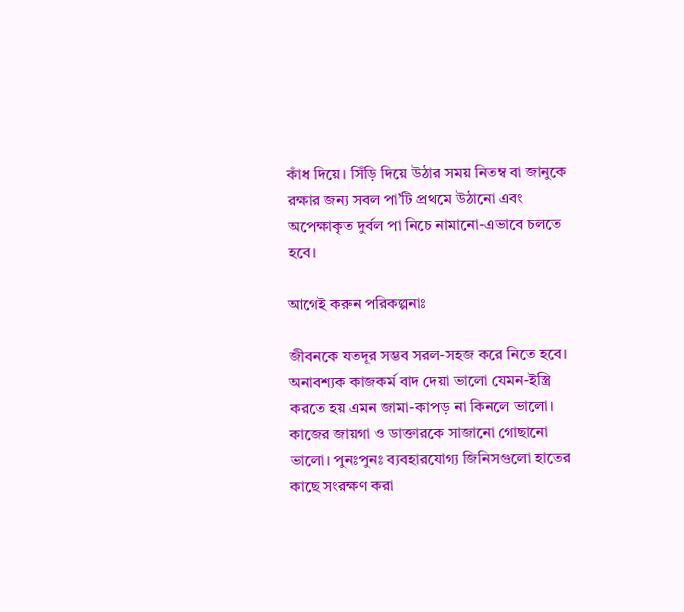কাঁধ দিয়ে। সিঁড়ি দিয়ে উঠার সময় নিতম্ব বা জানুকে রক্ষার জন্য সবল পা’টি প্রথমে উঠানো এবং অপেক্ষাকৃত দুর্বল পা নিচে নামানো-এভাবে চলতে হবে।

আগেই করুন পরিকল্পনাঃ

জীবনকে যতদূর সম্ভব সরল-সহজ করে নিতে হবে। অনাবশ্যক কাজকর্ম বাদ দেয়া ভালো যেমন-ইস্ত্রি করতে হয় এমন জামা-কাপড় না কিনলে ভালো। কাজের জায়গা ও ডাক্তারকে সাজানো গোছানো ভালো। পুনঃপুনঃ ব্যবহারযোগ্য জিনিসগুলো হাতের কাছে সংরক্ষণ করা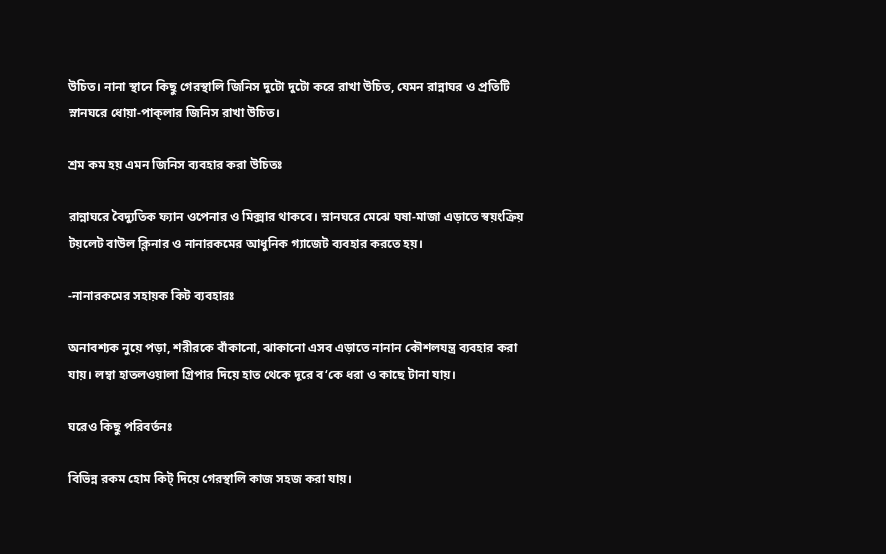উচিত। নানা স্থানে কিছু গেরস্থালি জিনিস দুটো দুটো করে রাখা উচিত, যেমন রান্নাঘর ও প্রতিটি স্নানঘরে ধোয়া-পাক্‌লার জিনিস রাখা উচিত।

শ্রম কম হয় এমন জিনিস ব্যবহার করা উচিতঃ

রান্নাঘরে বৈদ্যুতিক ফ্যান ওপেনার ও মিক্সার থাকবে। স্নানঘরে মেঝে ঘষা-মাজা এড়াতে স্বয়ংক্রিয় টয়লেট বাউল ক্লিনার ও নানারকমের আধুনিক গ্যাজেট ব্যবহার করতে হয়।

-নানারকমের সহায়ক কিট ব্যবহারঃ

অনাবশ্যক নুয়ে পড়া, শরীরকে বাঁকানো, ঝাকানো এসব এড়াতে নানান কৌশলযন্ত্র ব্যবহার করা যায়। লম্বা হাতলওয়ালা গ্রিপার দিয়ে হাত থেকে দূরে ব‘কে ধরা ও কাছে টানা যায়।

ঘরেও কিছু পরিবর্তনঃ

বিভিন্ন রকম হোম কিট্‌ দিয়ে গেরস্থালি কাজ সহজ করা যায়।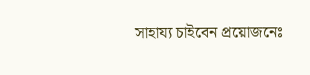সাহায্য চাইবেন প্রয়োজনেঃ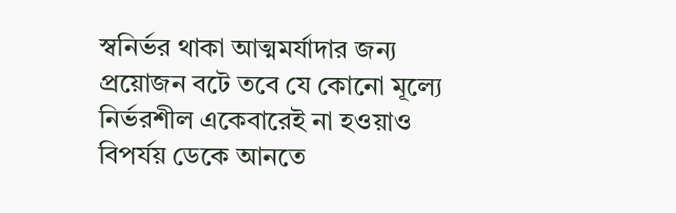স্বনির্ভর থাকা আত্মমর্যাদার জন্য প্রয়োজন বটে তবে যে কোনো মূল্যে নির্ভরশীল একেবারেই না হওয়াও বিপর্যয় ডেকে আনতে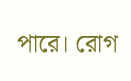পারে। রোগ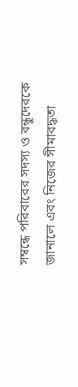সম্বন্ধে পরিবারের সদস্য ও বন্ধুদেরকে জানালে এবং নিজের সীমাবদ্ধতা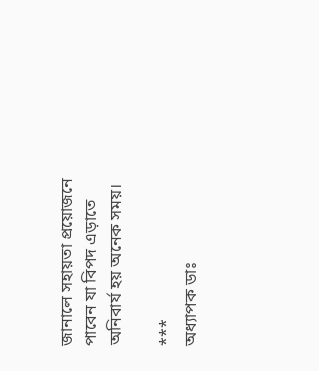জানালে সহায়তা প্রয়োজনে পাবেন যা বিপদ এড়াতে অনিবার্য হয় অনেক সময়।

***
অধ্যাপক ডাঃ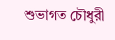শুভাগত চৌধুরী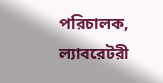পরিচালক, ল্যাবরেটরী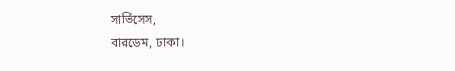সার্ভিসেস,
বারডেম, ঢাকা।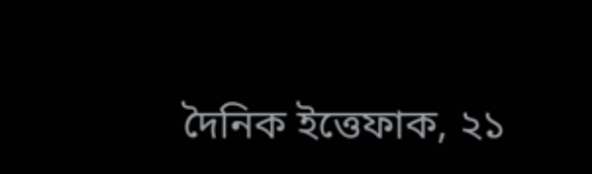দৈনিক ইত্তেফাক, ২১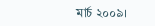মার্চ ২০০৯।